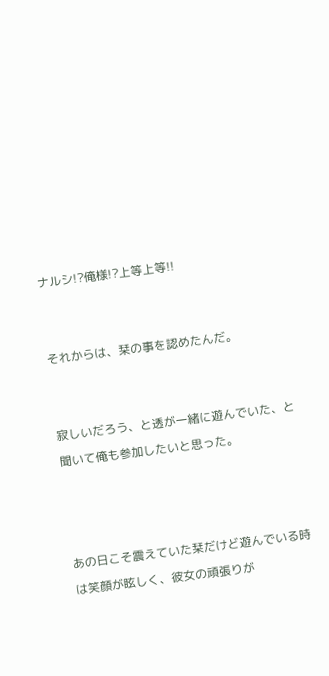ナルシ!?俺様!?上等上等!!


それからは、栞の事を認めたんだ。


寂しいだろう、と透が一緒に遊んでいた、と聞いて俺も参加したいと思った。



あの日こそ震えていた栞だけど遊んでいる時は笑顔が眩しく、彼女の頑張りが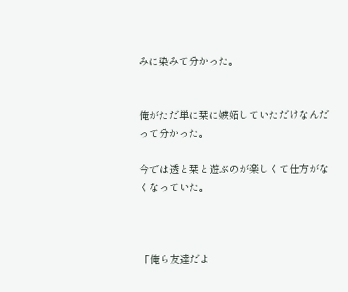みに染みて分かった。


俺がただ単に栞に嫉妬していただけなんだって分かった。

今では透と栞と遊ぶのが楽しくて仕方がなくなっていた。



「俺ら友達だよ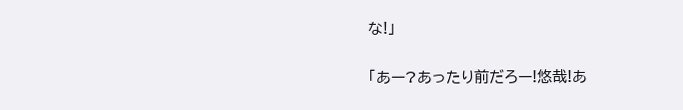な!」

「あー?あったり前だろー!悠哉!あ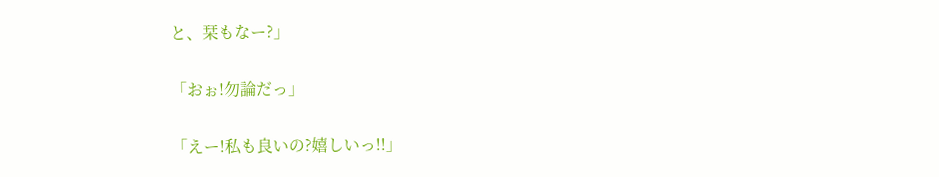と、栞もなー?」

「おぉ!勿論だっ」

「えー!私も良いの?嬉しいっ!!」